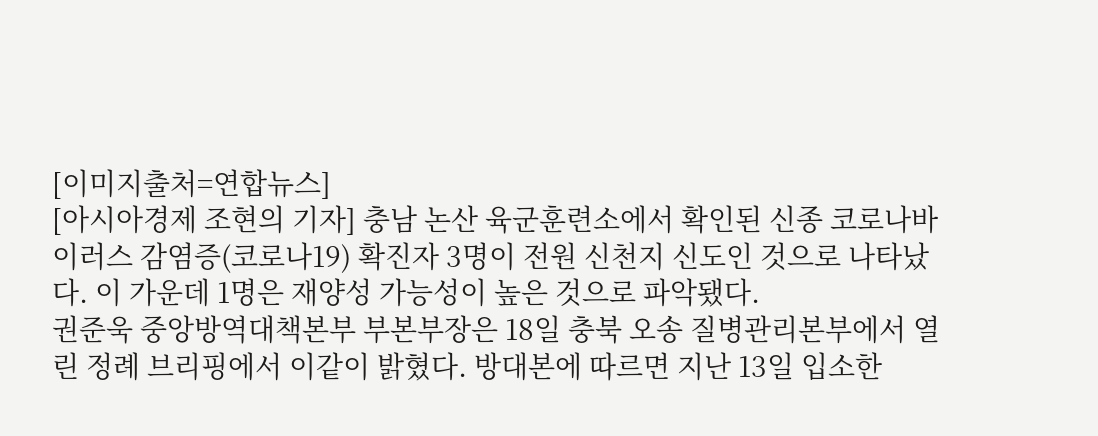[이미지출처=연합뉴스]
[아시아경제 조현의 기자] 충남 논산 육군훈련소에서 확인된 신종 코로나바이러스 감염증(코로나19) 확진자 3명이 전원 신천지 신도인 것으로 나타났다. 이 가운데 1명은 재양성 가능성이 높은 것으로 파악됐다.
권준욱 중앙방역대책본부 부본부장은 18일 충북 오송 질병관리본부에서 열린 정례 브리핑에서 이같이 밝혔다. 방대본에 따르면 지난 13일 입소한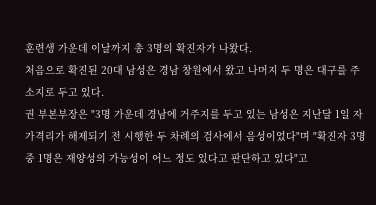훈련생 가운데 이날까지 총 3명의 확진자가 나왔다.
처음으로 확진된 20대 남성은 경남 창원에서 왔고 나머지 두 명은 대구를 주소지로 두고 있다.
권 부본부장은 "3명 가운데 경남에 거주지를 두고 있는 남성은 지난달 1일 자가격리가 해제되기 전 시행한 두 차례의 검사에서 음성이었다"며 "확진자 3명 중 1명은 재양성의 가능성이 어느 정도 있다고 판단하고 있다"고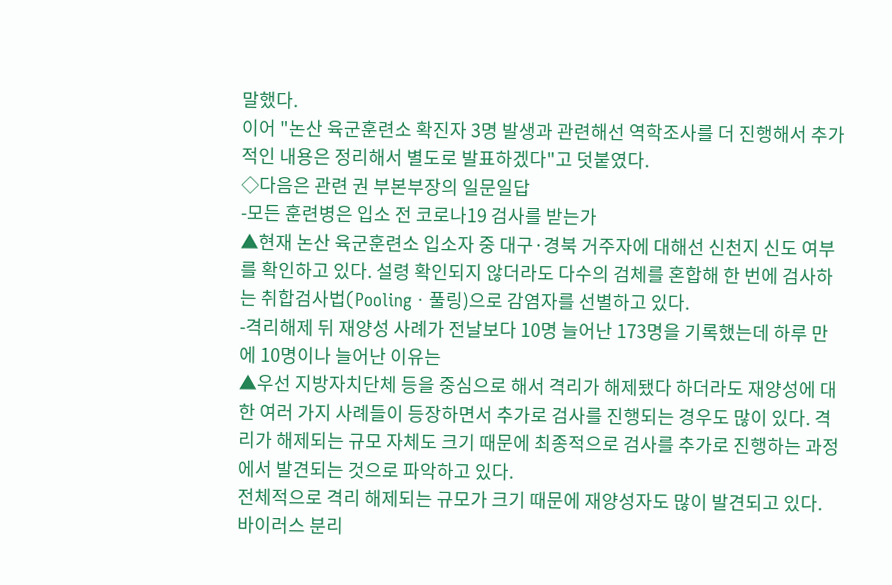말했다.
이어 "논산 육군훈련소 확진자 3명 발생과 관련해선 역학조사를 더 진행해서 추가적인 내용은 정리해서 별도로 발표하겠다"고 덧붙였다.
◇다음은 관련 권 부본부장의 일문일답
-모든 훈련병은 입소 전 코로나19 검사를 받는가
▲현재 논산 육군훈련소 입소자 중 대구·경북 거주자에 대해선 신천지 신도 여부를 확인하고 있다. 설령 확인되지 않더라도 다수의 검체를 혼합해 한 번에 검사하는 취합검사법(Poolingㆍ풀링)으로 감염자를 선별하고 있다.
-격리해제 뒤 재양성 사례가 전날보다 10명 늘어난 173명을 기록했는데 하루 만에 10명이나 늘어난 이유는
▲우선 지방자치단체 등을 중심으로 해서 격리가 해제됐다 하더라도 재양성에 대한 여러 가지 사례들이 등장하면서 추가로 검사를 진행되는 경우도 많이 있다. 격리가 해제되는 규모 자체도 크기 때문에 최종적으로 검사를 추가로 진행하는 과정에서 발견되는 것으로 파악하고 있다.
전체적으로 격리 해제되는 규모가 크기 때문에 재양성자도 많이 발견되고 있다. 바이러스 분리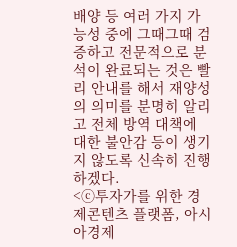배양 등 여러 가지 가능성 중에 그때그때 검증하고 전문적으로 분석이 완료되는 것은 빨리 안내를 해서 재양성의 의미를 분명히 알리고 전체 방역 대책에 대한 불안감 등이 생기지 않도록 신속히 진행하겠다.
<ⓒ투자가를 위한 경제콘텐츠 플랫폼, 아시아경제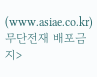(www.asiae.co.kr) 무단전재 배포금지>